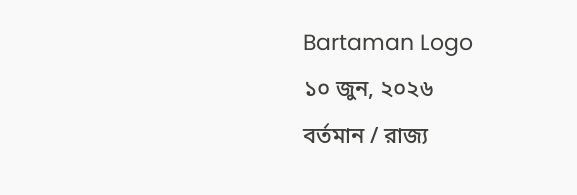Bartaman Logo
১০ জুন, ২০২৬
বর্তমান / রাজ্য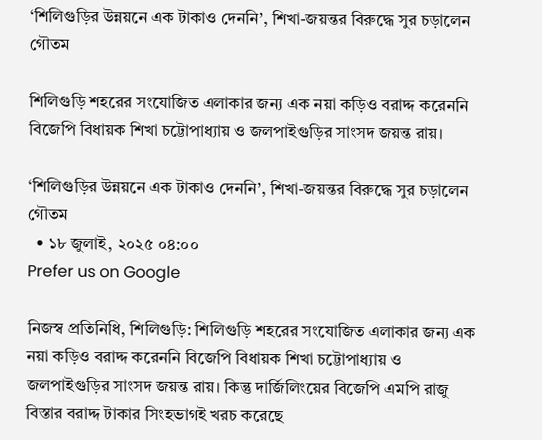‘শিলিগুড়ির উন্নয়নে এক টাকাও দেননি’, শিখা-জয়ন্তর বিরুদ্ধে সুর চড়ালেন গৌতম

শিলিগুড়ি শহরের সংযোজিত এলাকার জন্য এক নয়া কড়িও বরাদ্দ করেননি বিজেপি বিধায়ক শিখা চট্টোপাধ্যায় ও জলপাইগুড়ির সাংসদ জয়ন্ত রায়।

‘শিলিগুড়ির উন্নয়নে এক টাকাও দেননি’, শিখা-জয়ন্তর বিরুদ্ধে সুর চড়ালেন গৌতম
  • ১৮ জুলাই, ২০২৫ ০৪:০০
Prefer us on Google

নিজস্ব প্রতিনিধি, শিলিগুড়ি: শিলিগুড়ি শহরের সংযোজিত এলাকার জন্য এক নয়া কড়িও বরাদ্দ করেননি বিজেপি বিধায়ক শিখা চট্টোপাধ্যায় ও জলপাইগুড়ির সাংসদ জয়ন্ত রায়। কিন্তু দার্জিলিংয়ের বিজেপি এমপি রাজু বিস্তার বরাদ্দ টাকার সিংহভাগই খরচ করেছে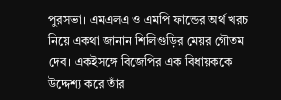পুরসভা। এমএলএ ও এমপি ফান্ডের অর্থ খরচ নিয়ে একথা জানান শিলিগুড়ির মেয়র গৌতম দেব। একইসঙ্গে বিজেপির এক বিধায়ককে উদ্দেশ্য করে তাঁর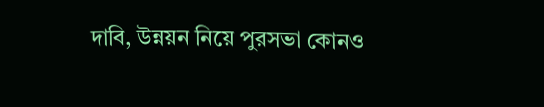দাবি, উন্নয়ন নিয়ে পুরসভা কোনও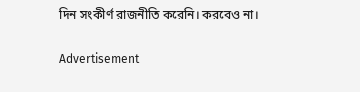দিন সংকীর্ণ রাজনীতি করেনি। করবেও না।

Advertisement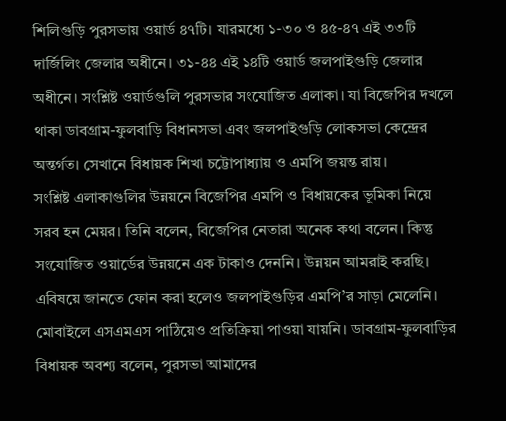শিলিগুড়ি পুরসভায় ওয়ার্ড ৪৭টি। যারমধ্যে ১-৩০ ও ৪৫-৪৭ এই ৩৩টি দার্জিলিং জেলার অধীনে। ৩১-৪৪ এই ১৪টি ওয়ার্ড জলপাইগুড়ি জেলার অধীনে। সংশ্লিষ্ট ওয়ার্ডগুলি পুরসভার সংযোজিত এলাকা। যা বিজেপির দখলে থাকা ডাবগ্রাম-ফুলবাড়ি বিধানসভা এবং জলপাইগুড়ি লোকসভা কেন্দ্রের অন্তর্গত। সেখানে বিধায়ক শিখা চট্টোপাধ্যায় ও এমপি জয়ন্ত রায়।
সংশ্লিষ্ট এলাকাগুলির উন্নয়নে বিজেপির এমপি ও বিধায়কের ভূমিকা নিয়ে সরব হন মেয়র। তিনি বলেন, বিজেপির নেতারা অনেক কথা বলেন। কিন্তু সংযোজিত ওয়ার্ডের উন্নয়নে এক টাকাও দেননি। উন্নয়ন আমরাই করছি।
এবিষয়ে জানতে ফোন করা হলেও জলপাইগুড়ির এমপি’র সাড়া মেলেনি। মোবাইলে এসএমএস পাঠিয়েও প্রতিক্রিয়া পাওয়া যায়নি। ডাবগ্রাম-ফুলবাড়ির বিধায়ক অবশ্য বলেন, পুরসভা আমাদের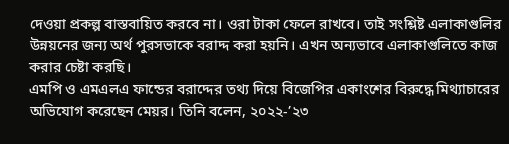দেওয়া প্রকল্প বাস্তবায়িত করবে না। ওরা টাকা ফেলে রাখবে। তাই সংশ্লিষ্ট এলাকাগুলির উন্নয়নের জন্য অর্থ পুরসভাকে বরাদ্দ করা হয়নি। এখন অন্যভাবে এলাকাগুলিতে কাজ করার চেষ্টা করছি।
এমপি ও এমএলএ ফান্ডের বরাদ্দের তথ্য দিয়ে বিজেপির একাংশের বিরুদ্ধে মিথ্যাচারের অভিযোগ করেছেন মেয়র। তিনি বলেন, ২০২২-’২৩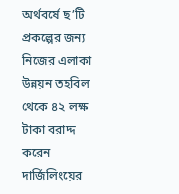অর্থবর্ষে ছ’টি প্রকল্পের জন্য নিজের এলাকা উন্নয়ন তহবিল থেকে ৪২ লক্ষ টাকা বরাদ্দ করেন দার্জিলিংয়ের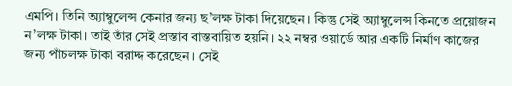এমপি। তিনি অ্যাম্বুলেন্স কেনার জন্য ছ’লক্ষ টাকা দিয়েছেন। কিন্তু সেই অ্যাম্বুলেন্স কিনতে প্রয়োজন ন’লক্ষ টাকা। তাই তাঁর সেই প্রস্তাব বাস্তবায়িত হয়নি। ২২ নম্বর ওয়ার্ডে আর একটি নির্মাণ কাজের জন্য পাঁচলক্ষ টাকা বরাদ্দ করেছেন। সেই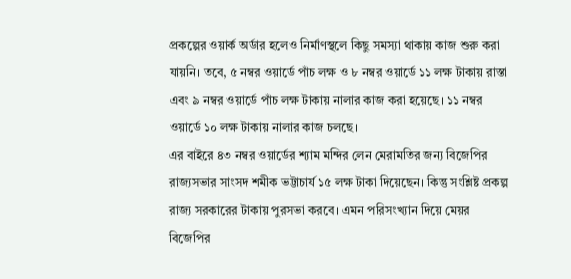প্রকল্পের ওয়ার্ক অর্ডার হলেও নির্মাণস্থলে কিছু সমস্যা থাকায় কাজ শুরু করা যায়নি। তবে, ৫ নম্বর ওয়ার্ডে পাঁচ লক্ষ ও ৮ নম্বর ওয়ার্ডে ১১ লক্ষ টাকায় রাস্তা এবং ৯ নম্বর ওয়ার্ডে পাঁচ লক্ষ টাকায় নালার কাজ করা হয়েছে। ১১ নম্বর ওয়ার্ডে ১০ লক্ষ টাকায় নালার কাজ চলছে।
এর বাইরে ৪৩ নম্বর ওয়ার্ডের শ্যাম মন্দির লেন মেরামতির জন্য বিজেপির রাজ্যসভার সাংসদ শমীক ভট্টাচার্য ১৫ লক্ষ টাকা দিয়েছেন। কিন্তু সংশ্লিষ্ট প্রকল্প রাজ্য সরকারের টাকায় পুরসভা করবে। এমন পরিসংখ্যান দিয়ে মেয়র বিজেপির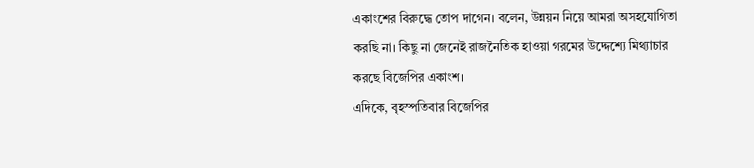একাংশের বিরুদ্ধে তোপ দাগেন। বলেন, উন্নয়ন নিয়ে আমরা অসহযোগিতা করছি না। কিছু না জেনেই রাজনৈতিক হাওয়া গরমের উদ্দেশ্যে মিথ্যাচার করছে বিজেপির একাংশ।
এদিকে, বৃহস্পতিবার বিজেপির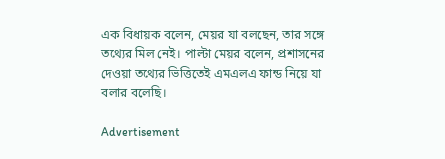এক বিধায়ক বলেন, মেয়র যা বলছেন, তার সঙ্গে তথ্যের মিল নেই। পাল্টা মেয়র বলেন, প্রশাসনের দেওয়া তথ্যের ভিত্তিতেই এমএলএ ফান্ড নিয়ে যা বলার বলেছি।

Advertisement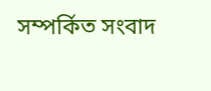সম্পর্কিত সংবাদ